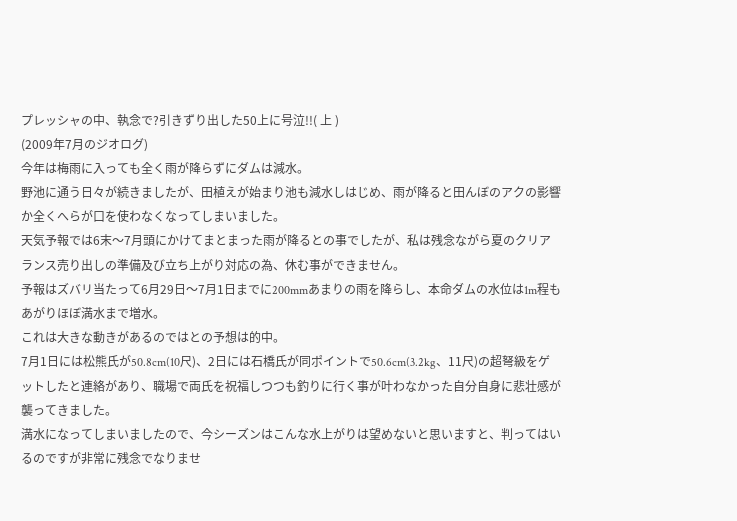プレッシャの中、執念で?引きずり出した50上に号泣!!( 上 )
(2009年7月のジオログ)
今年は梅雨に入っても全く雨が降らずにダムは減水。
野池に通う日々が続きましたが、田植えが始まり池も減水しはじめ、雨が降ると田んぼのアクの影響か全くへらが口を使わなくなってしまいました。
天気予報では6末〜7月頭にかけてまとまった雨が降るとの事でしたが、私は残念ながら夏のクリアランス売り出しの準備及び立ち上がり対応の為、休む事ができません。
予報はズバリ当たって6月29日〜7月1日までに200mmあまりの雨を降らし、本命ダムの水位は1m程もあがりほぼ満水まで増水。
これは大きな動きがあるのではとの予想は的中。
7月1日には松熊氏が50.8cm(10尺)、2日には石橋氏が同ポイントで50.6cm(3.2kg、11尺)の超弩級をゲットしたと連絡があり、職場で両氏を祝福しつつも釣りに行く事が叶わなかった自分自身に悲壮感が襲ってきました。
満水になってしまいましたので、今シーズンはこんな水上がりは望めないと思いますと、判ってはいるのですが非常に残念でなりませ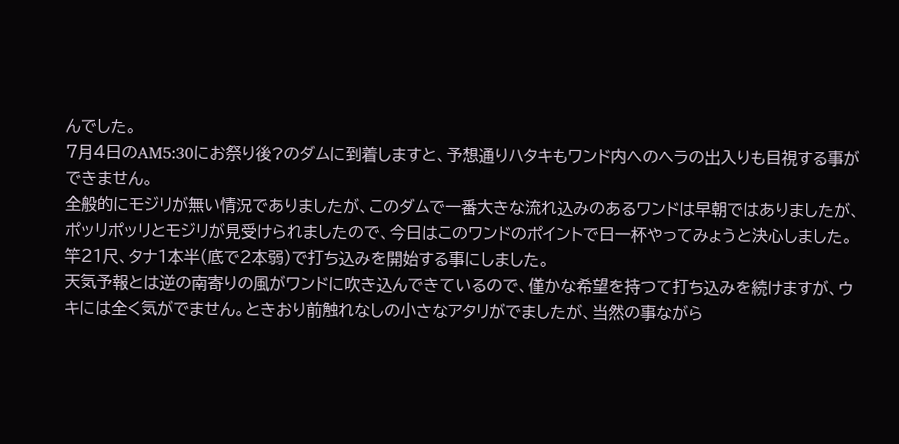んでした。
7月4日のAM5:30にお祭り後?のダムに到着しますと、予想通りハタキもワンド内へのヘラの出入りも目視する事ができません。
全般的にモジリが無い情況でありましたが、このダムで一番大きな流れ込みのあるワンドは早朝ではありましたが、ポッリポッリとモジリが見受けられましたので、今日はこのワンドのポイントで日一杯やってみょうと決心しました。
竿21尺、タナ1本半(底で2本弱)で打ち込みを開始する事にしました。
天気予報とは逆の南寄りの風がワンドに吹き込んできているので、僅かな希望を持つて打ち込みを続けますが、ウキには全く気がでません。ときおり前触れなしの小さなアタリがでましたが、当然の事ながら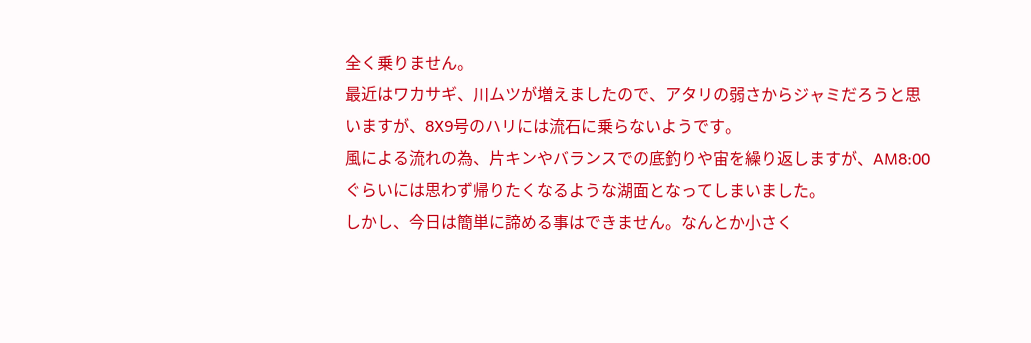全く乗りません。
最近はワカサギ、川ムツが増えましたので、アタリの弱さからジャミだろうと思いますが、8X9号のハリには流石に乗らないようです。
風による流れの為、片キンやバランスでの底釣りや宙を繰り返しますが、AM8:00ぐらいには思わず帰りたくなるような湖面となってしまいました。
しかし、今日は簡単に諦める事はできません。なんとか小さく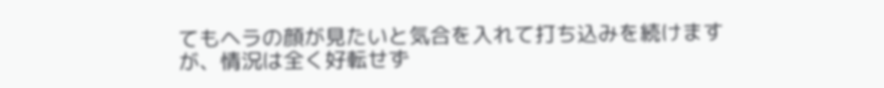てもヘラの顔が見たいと気合を入れて打ち込みを続けますが、情況は全く好転せず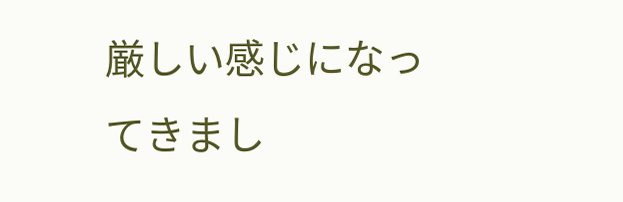厳しい感じになってきまし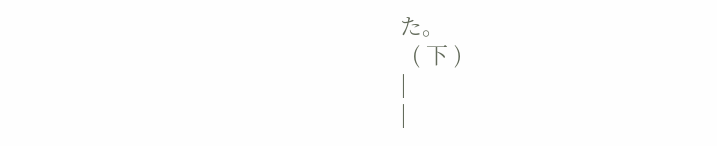た。
  ( 下 )
|
|